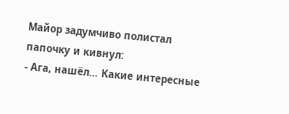Майор задумчиво полистал папочку и кивнул:
- Ага, нашёл… Какие интересные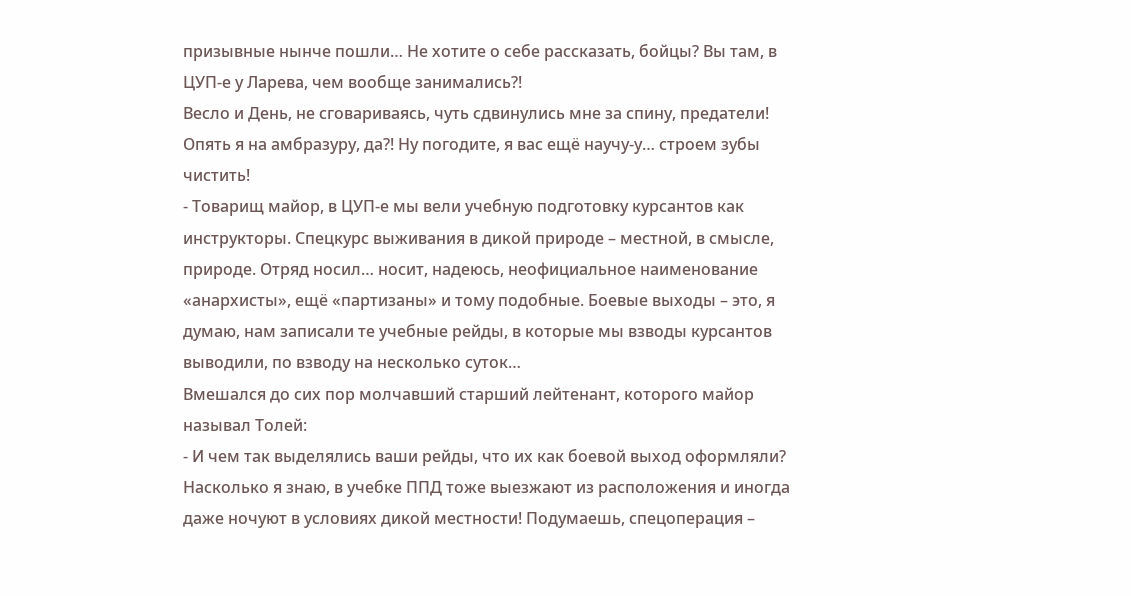призывные нынче пошли… Не хотите о себе рассказать, бойцы? Вы там, в ЦУП-е у Ларева, чем вообще занимались?!
Весло и День, не сговариваясь, чуть сдвинулись мне за спину, предатели! Опять я на амбразуру, да?! Ну погодите, я вас ещё научу-у… строем зубы чистить!
- Товарищ майор, в ЦУП-е мы вели учебную подготовку курсантов как инструкторы. Спецкурс выживания в дикой природе – местной, в смысле, природе. Отряд носил… носит, надеюсь, неофициальное наименование «анархисты», ещё «партизаны» и тому подобные. Боевые выходы – это, я думаю, нам записали те учебные рейды, в которые мы взводы курсантов выводили, по взводу на несколько суток…
Вмешался до сих пор молчавший старший лейтенант, которого майор называл Толей:
- И чем так выделялись ваши рейды, что их как боевой выход оформляли? Насколько я знаю, в учебке ППД тоже выезжают из расположения и иногда даже ночуют в условиях дикой местности! Подумаешь, спецоперация –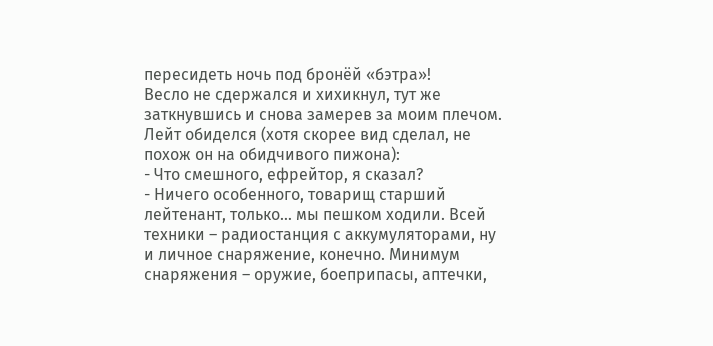пересидеть ночь под бронёй «бэтра»!
Весло не сдержался и хихикнул, тут же заткнувшись и снова замерев за моим плечом. Лейт обиделся (хотя скорее вид сделал, не похож он на обидчивого пижона):
- Что смешного, ефрейтор, я сказал?
- Ничего особенного, товарищ старший лейтенант, только… мы пешком ходили. Всей техники – радиостанция с аккумуляторами, ну и личное снаряжение, конечно. Минимум снаряжения – оружие, боеприпасы, аптечки,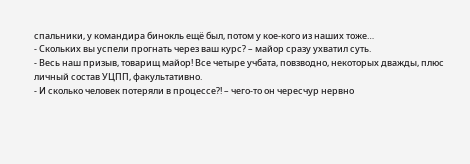спальники, у командира бинокль ещё был, потом у кое-кого из наших тоже…
- Скольких вы успели прогнать через ваш курс? – майор сразу ухватил суть.
- Весь наш призыв, товарищ майор! Все четыре учбата, повзводно, некоторых дважды, плюс личный состав УЦПП, факультативно.
- И сколько человек потеряли в процессе?! – чего-то он чересчур нервно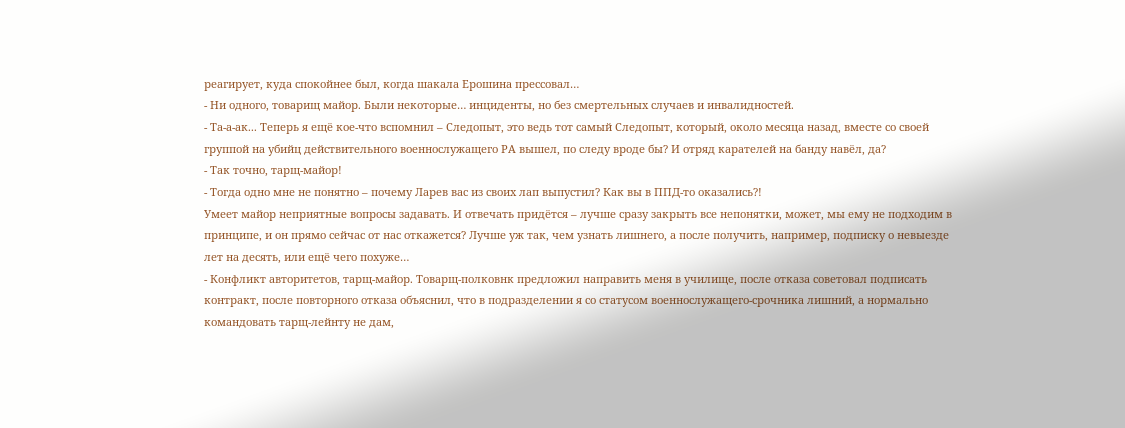реагирует, куда спокойнее был, когда шакала Ерошина прессовал…
- Ни одного, товарищ майор. Были некоторые… инциденты, но без смертельных случаев и инвалидностей.
- Та-а-ак... Теперь я ещё кое-что вспомнил – Следопыт, это ведь тот самый Следопыт, который, около месяца назад, вместе со своей группой на убийц действительного военнослужащего РА вышел, по следу вроде бы? И отряд карателей на банду навёл, да?
- Так точно, тарщ-майор!
- Тогда одно мне не понятно – почему Ларев вас из своих лап выпустил? Как вы в ППД-то оказались?!
Умеет майор неприятные вопросы задавать. И отвечать придётся – лучше сразу закрыть все непонятки, может, мы ему не подходим в принципе, и он прямо сейчас от нас откажется? Лучше уж так, чем узнать лишнего, а после получить, например, подписку о невыезде лет на десять, или ещё чего похуже…
- Конфликт авторитетов, тарщ-майор. Товарщ-полковнк предложил направить меня в училище, после отказа советовал подписать контракт, после повторного отказа объяснил, что в подразделении я со статусом военнослужащего-срочника лишний, а нормально командовать тарщ-лейнту не дам,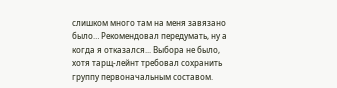слишком много там на меня завязано было… Рекомендовал передумать, ну а когда я отказался... Выбора не было, хотя тарщ-лейнт требовал сохранить группу первоначальным составом.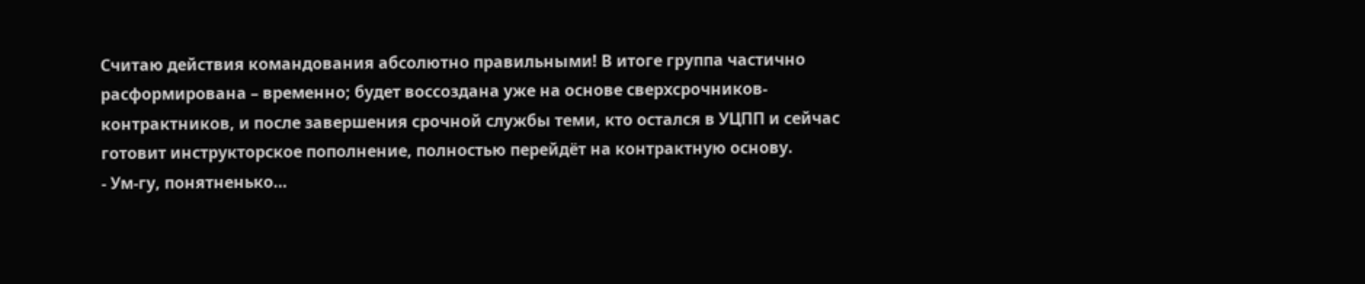Считаю действия командования абсолютно правильными! В итоге группа частично расформирована – временно; будет воссоздана уже на основе сверхсрочников-контрактников, и после завершения срочной службы теми, кто остался в УЦПП и сейчас готовит инструкторское пополнение, полностью перейдёт на контрактную основу.
- Ум-гу, понятненько…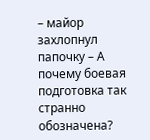– майор захлопнул папочку – А почему боевая подготовка так странно обозначена?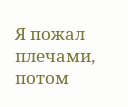Я пожал плечами, потом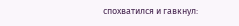спохватился и гавкнул: